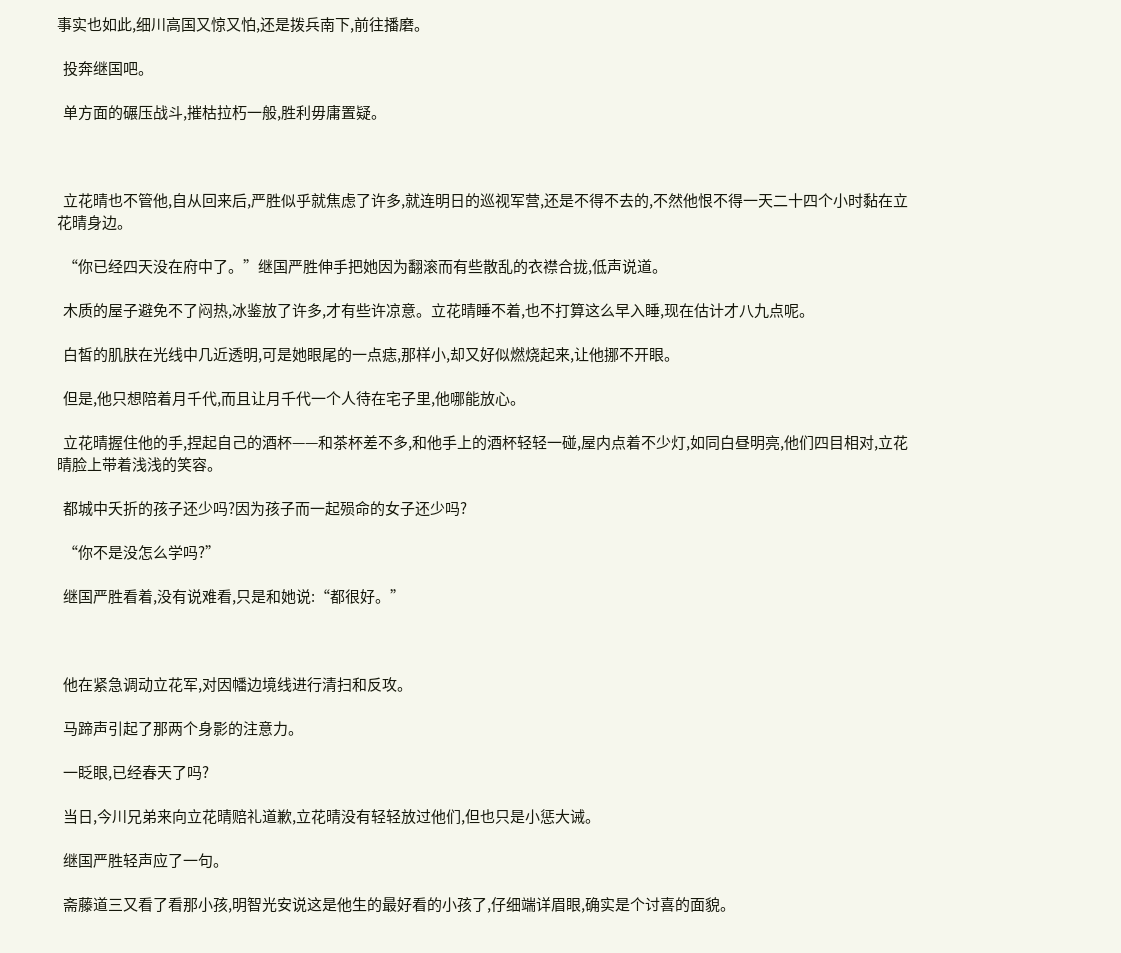事实也如此,细川高国又惊又怕,还是拨兵南下,前往播磨。

  投奔继国吧。

  单方面的碾压战斗,摧枯拉朽一般,胜利毋庸置疑。



  立花晴也不管他,自从回来后,严胜似乎就焦虑了许多,就连明日的巡视军营,还是不得不去的,不然他恨不得一天二十四个小时黏在立花晴身边。

  “你已经四天没在府中了。”继国严胜伸手把她因为翻滚而有些散乱的衣襟合拢,低声说道。

  木质的屋子避免不了闷热,冰鉴放了许多,才有些许凉意。立花晴睡不着,也不打算这么早入睡,现在估计才八九点呢。

  白皙的肌肤在光线中几近透明,可是她眼尾的一点痣,那样小,却又好似燃烧起来,让他挪不开眼。

  但是,他只想陪着月千代,而且让月千代一个人待在宅子里,他哪能放心。

  立花晴握住他的手,捏起自己的酒杯——和茶杯差不多,和他手上的酒杯轻轻一碰,屋内点着不少灯,如同白昼明亮,他们四目相对,立花晴脸上带着浅浅的笑容。

  都城中夭折的孩子还少吗?因为孩子而一起殒命的女子还少吗?

  “你不是没怎么学吗?”

  继国严胜看着,没有说难看,只是和她说:“都很好。”



  他在紧急调动立花军,对因幡边境线进行清扫和反攻。

  马蹄声引起了那两个身影的注意力。

  一眨眼,已经春天了吗?

  当日,今川兄弟来向立花晴赔礼道歉,立花晴没有轻轻放过他们,但也只是小惩大诫。

  继国严胜轻声应了一句。

  斋藤道三又看了看那小孩,明智光安说这是他生的最好看的小孩了,仔细端详眉眼,确实是个讨喜的面貌。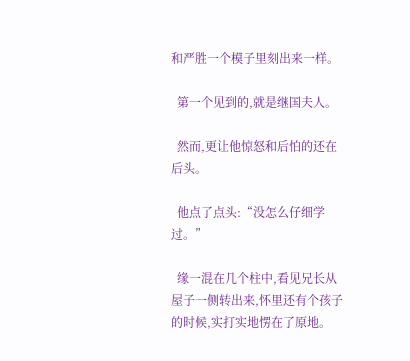和严胜一个模子里刻出来一样。

  第一个见到的,就是继国夫人。

  然而,更让他惊怒和后怕的还在后头。

  他点了点头:“没怎么仔细学过。”

  缘一混在几个柱中,看见兄长从屋子一侧转出来,怀里还有个孩子的时候,实打实地愣在了原地。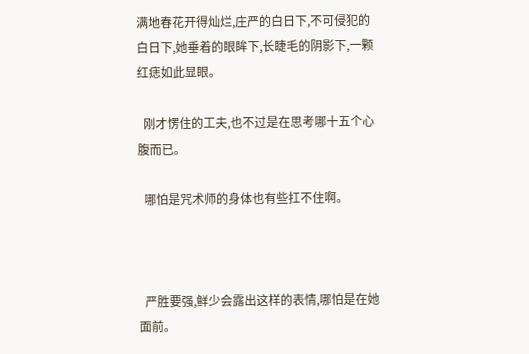满地春花开得灿烂,庄严的白日下,不可侵犯的白日下,她垂着的眼眸下,长睫毛的阴影下,一颗红痣如此显眼。

  刚才愣住的工夫,也不过是在思考哪十五个心腹而已。

  哪怕是咒术师的身体也有些扛不住啊。



  严胜要强,鲜少会露出这样的表情,哪怕是在她面前。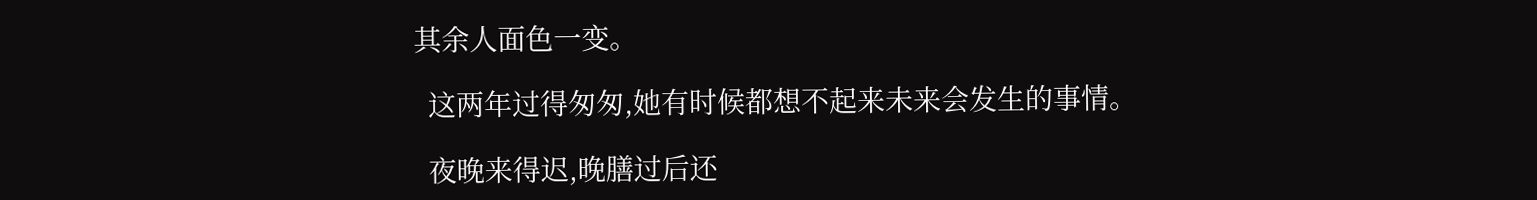其余人面色一变。

  这两年过得匆匆,她有时候都想不起来未来会发生的事情。

  夜晚来得迟,晚膳过后还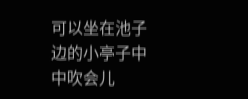可以坐在池子边的小亭子中中吹会儿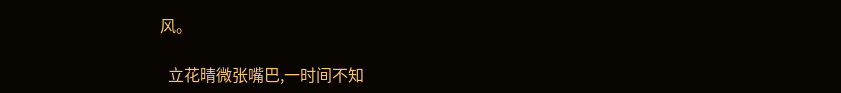风。

  立花晴微张嘴巴,一时间不知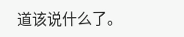道该说什么了。